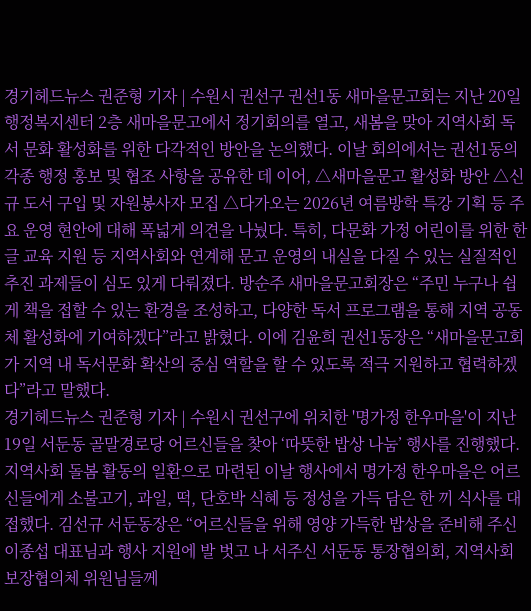경기헤드뉴스 권준형 기자 | 수원시 권선구 권선1동 새마을문고회는 지난 20일 행정복지센터 2층 새마을문고에서 정기회의를 열고, 새봄을 맞아 지역사회 독서 문화 활성화를 위한 다각적인 방안을 논의했다. 이날 회의에서는 권선1동의 각종 행정 홍보 및 협조 사항을 공유한 데 이어, △새마을문고 활성화 방안 △신규 도서 구입 및 자원봉사자 모집 △다가오는 2026년 여름방학 특강 기획 등 주요 운영 현안에 대해 폭넓게 의견을 나눴다. 특히, 다문화 가정 어린이를 위한 한글 교육 지원 등 지역사회와 연계해 문고 운영의 내실을 다질 수 있는 실질적인 추진 과제들이 심도 있게 다뤄졌다. 방순주 새마을문고회장은 “주민 누구나 쉽게 책을 접할 수 있는 환경을 조성하고, 다양한 독서 프로그램을 통해 지역 공동체 활성화에 기여하겠다”라고 밝혔다. 이에 김윤희 권선1동장은 “새마을문고회가 지역 내 독서문화 확산의 중심 역할을 할 수 있도록 적극 지원하고 협력하겠다”라고 말했다.
경기헤드뉴스 권준형 기자 | 수원시 권선구에 위치한 '명가정 한우마을'이 지난 19일 서둔동 골말경로당 어르신들을 찾아 ‘따뜻한 밥상 나눔’ 행사를 진행했다. 지역사회 돌봄 활동의 일환으로 마련된 이날 행사에서 명가정 한우마을은 어르신들에게 소불고기, 과일, 떡, 단호박 식혜 등 정성을 가득 담은 한 끼 식사를 대접했다. 김선규 서둔동장은 “어르신들을 위해 영양 가득한 밥상을 준비해 주신 이종섭 대표님과 행사 지원에 발 벗고 나 서주신 서둔동 통장협의회, 지역사회보장협의체 위원님들께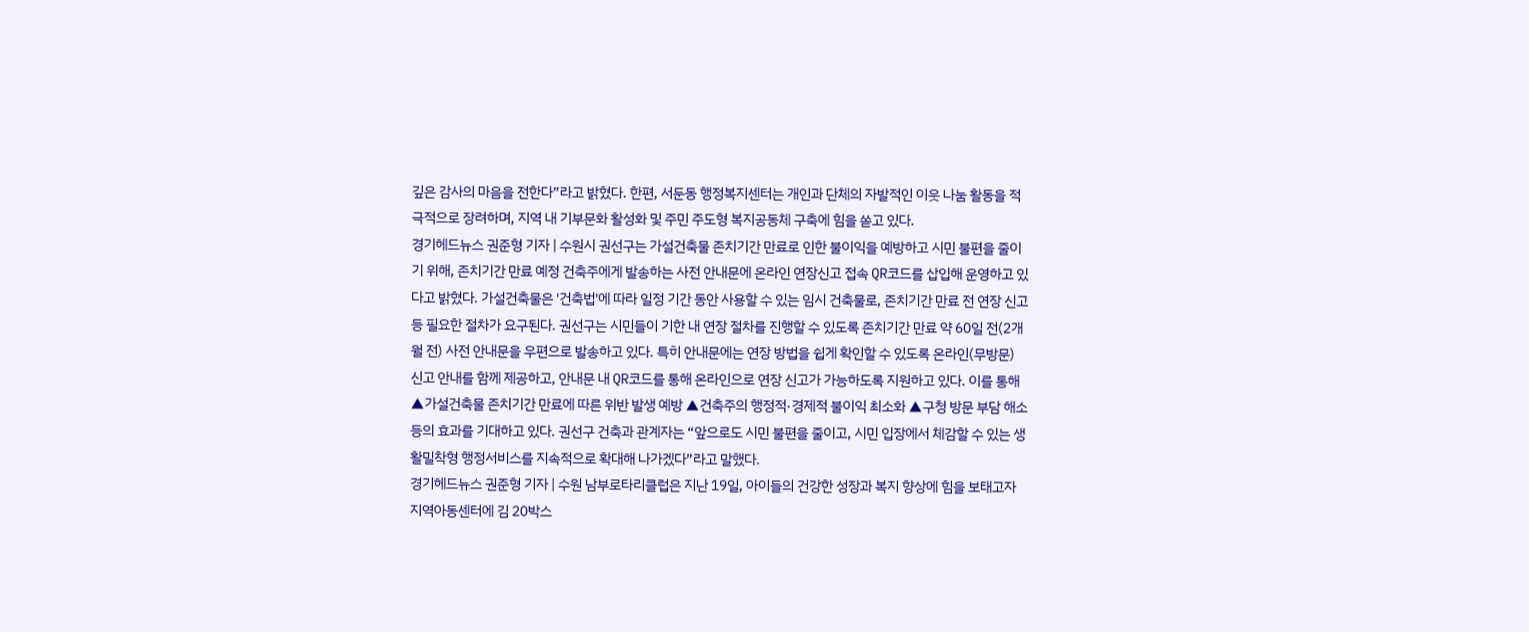깊은 감사의 마음을 전한다”라고 밝혔다. 한편, 서둔동 행정복지센터는 개인과 단체의 자발적인 이웃 나눔 활동을 적극적으로 장려하며, 지역 내 기부문화 활성화 및 주민 주도형 복지공동체 구축에 힘을 쏟고 있다.
경기헤드뉴스 권준형 기자 | 수원시 권선구는 가설건축물 존치기간 만료로 인한 불이익을 예방하고 시민 불편을 줄이기 위해, 존치기간 만료 예정 건축주에게 발송하는 사전 안내문에 온라인 연장신고 접속 QR코드를 삽입해 운영하고 있다고 밝혔다. 가설건축물은 '건축법'에 따라 일정 기간 동안 사용할 수 있는 임시 건축물로, 존치기간 만료 전 연장 신고 등 필요한 절차가 요구된다. 권선구는 시민들이 기한 내 연장 절차를 진행할 수 있도록 존치기간 만료 약 60일 전(2개월 전) 사전 안내문을 우편으로 발송하고 있다. 특히 안내문에는 연장 방법을 쉽게 확인할 수 있도록 온라인(무방문) 신고 안내를 함께 제공하고, 안내문 내 QR코드를 통해 온라인으로 연장 신고가 가능하도록 지원하고 있다. 이를 통해 ▲가설건축물 존치기간 만료에 따른 위반 발생 예방 ▲건축주의 행정적·경제적 불이익 최소화 ▲구청 방문 부담 해소 등의 효과를 기대하고 있다. 권선구 건축과 관계자는 “앞으로도 시민 불편을 줄이고, 시민 입장에서 체감할 수 있는 생활밀착형 행정서비스를 지속적으로 확대해 나가겠다”라고 말했다.
경기헤드뉴스 권준형 기자 | 수원 남부로타리클럽은 지난 19일, 아이들의 건강한 성장과 복지 향상에 힘을 보태고자 지역아동센터에 김 20박스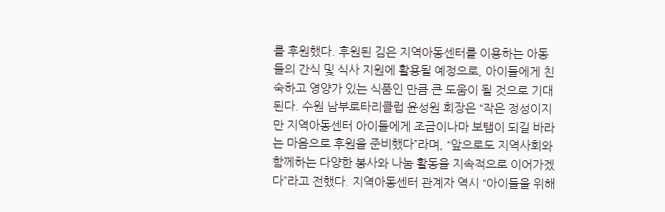를 후원했다. 후원된 김은 지역아동센터를 이용하는 아동들의 간식 및 식사 지원에 활용될 예정으로, 아이들에게 친숙하고 영양가 있는 식품인 만큼 큰 도움이 될 것으로 기대된다. 수원 남부로타리클럽 윤성원 회장은 “작은 정성이지만 지역아동센터 아이들에게 조금이나마 보탬이 되길 바라는 마음으로 후원을 준비했다”라며, “앞으로도 지역사회와 함께하는 다양한 봉사와 나눔 활동을 지속적으로 이어가겠다”라고 전했다. 지역아동센터 관계자 역시 “아이들을 위해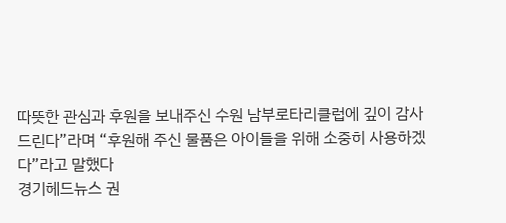따뜻한 관심과 후원을 보내주신 수원 남부로타리클럽에 깊이 감사드린다”라며 “후원해 주신 물품은 아이들을 위해 소중히 사용하겠다”라고 말했다
경기헤드뉴스 권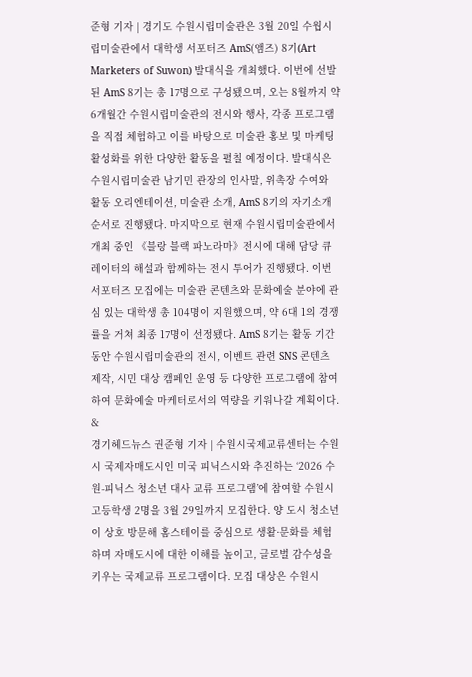준형 기자 | 경기도 수원시립미술관은 3월 20일 수웝시립미술관에서 대학생 서포터즈 AmS(앰즈) 8기(Art Marketers of Suwon) 발대식을 개최했다. 이번에 선발된 AmS 8기는 총 17명으로 구성됐으며, 오는 8월까지 약 6개월간 수원시립미술관의 전시와 행사, 각종 프로그램을 직접 체험하고 이를 바탕으로 미술관 홍보 및 마케팅 활성화를 위한 다양한 활동을 펼칠 예정이다. 발대식은 수원시립미술관 남기민 관장의 인사말, 위촉장 수여와 활동 오리엔테이션, 미술관 소개, AmS 8기의 자기소개 순서로 진행됐다. 마지막으로 현재 수원시립미술관에서 개최 중인 《블랑 블랙 파노라마》전시에 대해 담당 큐레이터의 해설과 함께하는 전시 투어가 진행됐다. 이번 서포터즈 모집에는 미술관 콘텐츠와 문화예술 분야에 관심 있는 대학생 총 104명이 지원했으며, 약 6대 1의 경쟁률을 거쳐 최종 17명이 선정됐다. AmS 8기는 활동 기간 동안 수원시립미술관의 전시, 이벤트 관련 SNS 콘텐츠 제작, 시민 대상 캠페인 운영 등 다양한 프로그램에 참여하여 문화예술 마케터로서의 역량을 키워나갈 계획이다. &
경기헤드뉴스 권준형 기자 | 수원시국제교류센터는 수원시 국제자매도시인 미국 피닉스시와 추진하는 ‘2026 수원-피닉스 청소년 대사 교류 프로그램’에 참여할 수원시 고등학생 2명을 3월 29일까지 모집한다. 양 도시 청소년이 상호 방문해 홈스테이를 중심으로 생활·문화를 체험하며 자매도시에 대한 이해를 높이고, 글로벌 감수성을 키우는 국제교류 프로그램이다. 모집 대상은 수원시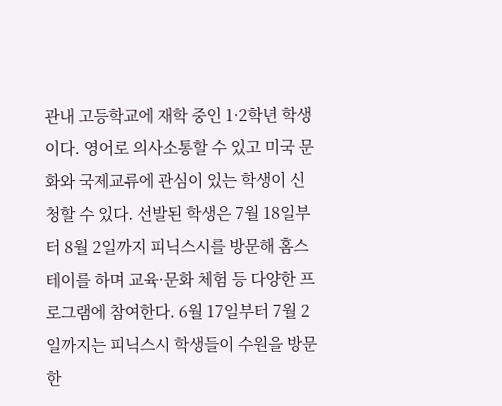관내 고등학교에 재학 중인 1·2학년 학생이다. 영어로 의사소통할 수 있고 미국 문화와 국제교류에 관심이 있는 학생이 신청할 수 있다. 선발된 학생은 7월 18일부터 8월 2일까지 피닉스시를 방문해 홈스테이를 하며 교육·문화 체험 등 다양한 프로그램에 참여한다. 6월 17일부터 7월 2일까지는 피닉스시 학생들이 수원을 방문한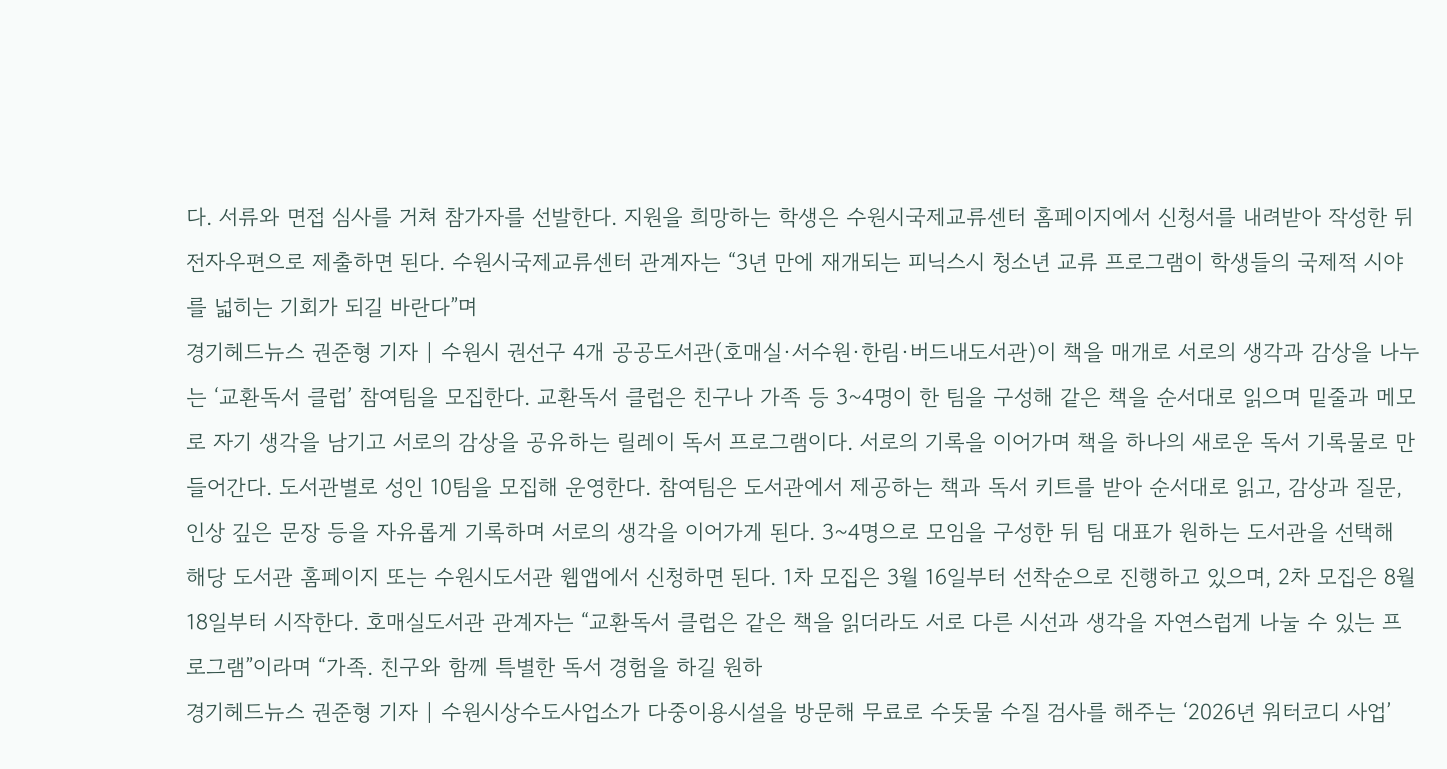다. 서류와 면접 심사를 거쳐 참가자를 선발한다. 지원을 희망하는 학생은 수원시국제교류센터 홈페이지에서 신청서를 내려받아 작성한 뒤 전자우편으로 제출하면 된다. 수원시국제교류센터 관계자는 “3년 만에 재개되는 피닉스시 청소년 교류 프로그램이 학생들의 국제적 시야를 넓히는 기회가 되길 바란다”며
경기헤드뉴스 권준형 기자 | 수원시 권선구 4개 공공도서관(호매실·서수원·한림·버드내도서관)이 책을 매개로 서로의 생각과 감상을 나누는 ‘교환독서 클럽’ 참여팀을 모집한다. 교환독서 클럽은 친구나 가족 등 3~4명이 한 팀을 구성해 같은 책을 순서대로 읽으며 밑줄과 메모로 자기 생각을 남기고 서로의 감상을 공유하는 릴레이 독서 프로그램이다. 서로의 기록을 이어가며 책을 하나의 새로운 독서 기록물로 만들어간다. 도서관별로 성인 10팀을 모집해 운영한다. 참여팀은 도서관에서 제공하는 책과 독서 키트를 받아 순서대로 읽고, 감상과 질문, 인상 깊은 문장 등을 자유롭게 기록하며 서로의 생각을 이어가게 된다. 3~4명으로 모임을 구성한 뒤 팀 대표가 원하는 도서관을 선택해 해당 도서관 홈페이지 또는 수원시도서관 웹앱에서 신청하면 된다. 1차 모집은 3월 16일부터 선착순으로 진행하고 있으며, 2차 모집은 8월 18일부터 시작한다. 호매실도서관 관계자는 “교환독서 클럽은 같은 책을 읽더라도 서로 다른 시선과 생각을 자연스럽게 나눌 수 있는 프로그램”이라며 “가족. 친구와 함께 특별한 독서 경험을 하길 원하
경기헤드뉴스 권준형 기자 | 수원시상수도사업소가 다중이용시설을 방문해 무료로 수돗물 수질 검사를 해주는 ‘2026년 워터코디 사업’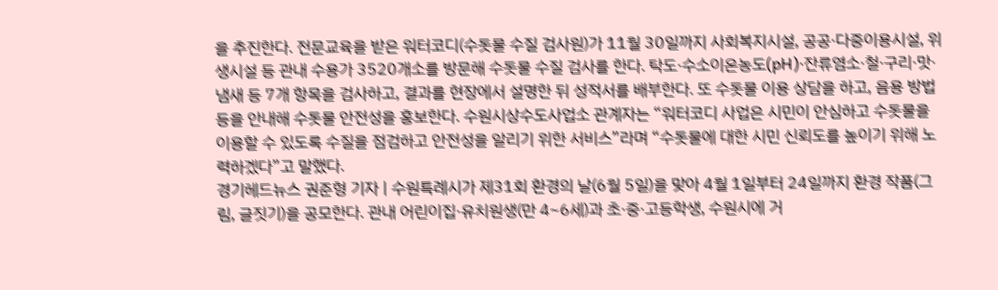을 추진한다. 전문교육을 받은 워터코디(수돗물 수질 검사원)가 11월 30일까지 사회복지시설, 공공·다중이용시설, 위생시설 등 관내 수용가 3520개소를 방문해 수돗물 수질 검사를 한다. 탁도·수소이온농도(pH)·잔류염소·철·구리·맛·냄새 등 7개 항목을 검사하고, 결과를 현장에서 설명한 뒤 성적서를 배부한다. 또 수돗물 이용 상담을 하고, 음용 방법 등을 안내해 수돗물 안전성을 홍보한다. 수원시상수도사업소 관계자는 “워터코디 사업은 시민이 안심하고 수돗물을 이용할 수 있도록 수질을 점검하고 안전성을 알리기 위한 서비스”라며 “수돗물에 대한 시민 신뢰도를 높이기 위해 노력하겠다”고 말했다.
경기헤드뉴스 권준형 기자 | 수원특례시가 제31회 환경의 날(6월 5일)을 맞아 4월 1일부터 24일까지 환경 작품(그림, 글짓기)을 공모한다. 관내 어린이집·유치원생(만 4~6세)과 초·중·고등학생, 수원시에 거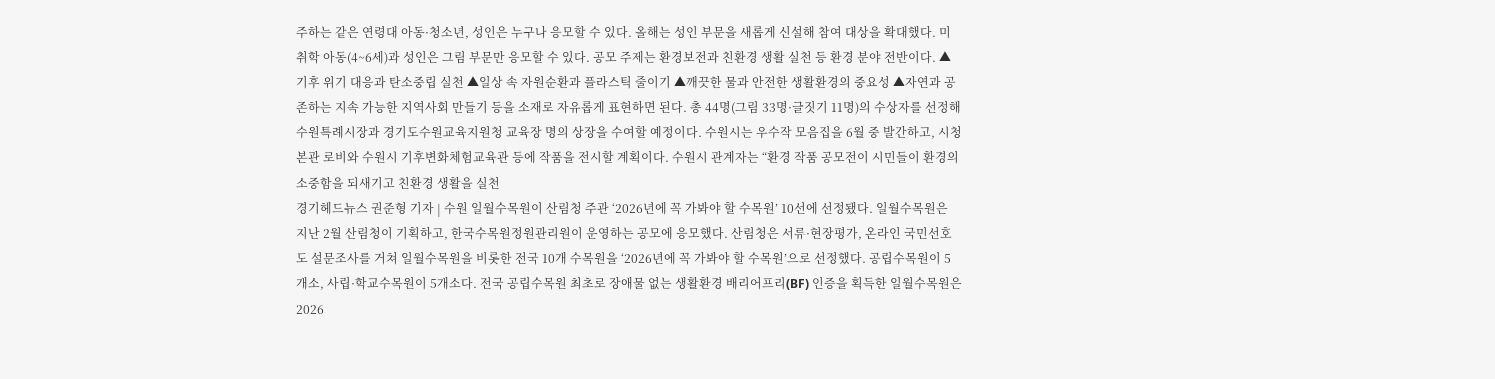주하는 같은 연령대 아동·청소년, 성인은 누구나 응모할 수 있다. 올해는 성인 부문을 새롭게 신설해 참여 대상을 확대했다. 미취학 아동(4~6세)과 성인은 그림 부문만 응모할 수 있다. 공모 주제는 환경보전과 친환경 생활 실천 등 환경 분야 전반이다. ▲기후 위기 대응과 탄소중립 실천 ▲일상 속 자원순환과 플라스틱 줄이기 ▲깨끗한 물과 안전한 생활환경의 중요성 ▲자연과 공존하는 지속 가능한 지역사회 만들기 등을 소재로 자유롭게 표현하면 된다. 총 44명(그림 33명·글짓기 11명)의 수상자를 선정해 수원특례시장과 경기도수원교육지원청 교육장 명의 상장을 수여할 예정이다. 수원시는 우수작 모음집을 6월 중 발간하고, 시청 본관 로비와 수원시 기후변화체험교육관 등에 작품을 전시할 계획이다. 수원시 관계자는 “환경 작품 공모전이 시민들이 환경의 소중함을 되새기고 친환경 생활을 실천
경기헤드뉴스 권준형 기자 | 수원 일월수목원이 산림청 주관 ‘2026년에 꼭 가봐야 할 수목원’ 10선에 선정됐다. 일월수목원은 지난 2월 산림청이 기획하고, 한국수목원정원관리원이 운영하는 공모에 응모했다. 산림청은 서류·현장평가, 온라인 국민선호도 설문조사를 거쳐 일월수목원을 비롯한 전국 10개 수목원을 ‘2026년에 꼭 가봐야 할 수목원’으로 선정했다. 공립수목원이 5개소, 사립·학교수목원이 5개소다. 전국 공립수목원 최초로 장애물 없는 생활환경 배리어프리(BF) 인증을 획득한 일월수목원은 2026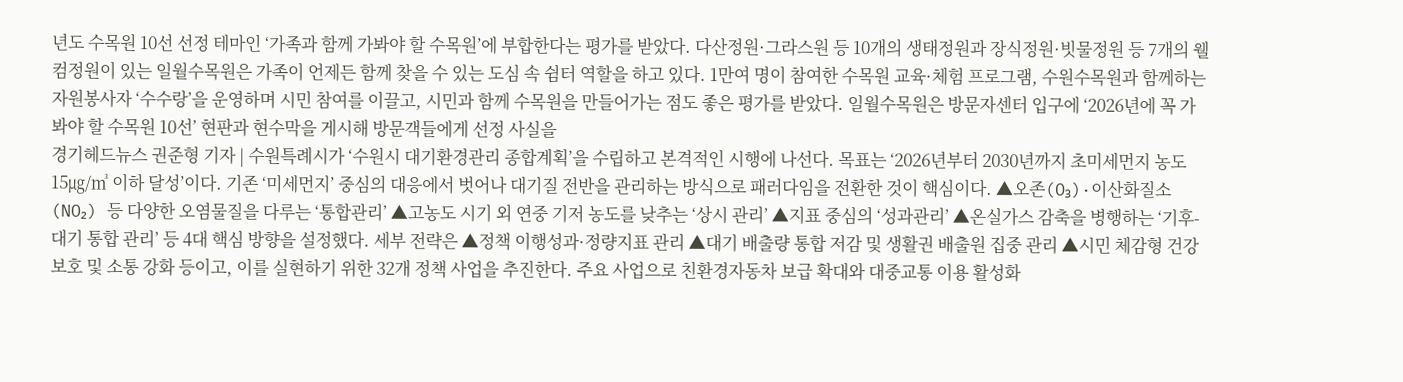년도 수목원 10선 선정 테마인 ‘가족과 함께 가봐야 할 수목원’에 부합한다는 평가를 받았다. 다산정원·그라스원 등 10개의 생태정원과 장식정원·빗물정원 등 7개의 웰컴정원이 있는 일월수목원은 가족이 언제든 함께 찾을 수 있는 도심 속 쉼터 역할을 하고 있다. 1만여 명이 참여한 수목원 교육·체험 프로그램, 수원수목원과 함께하는 자원봉사자 ‘수수랑’을 운영하며 시민 참여를 이끌고, 시민과 함께 수목원을 만들어가는 점도 좋은 평가를 받았다. 일월수목원은 방문자센터 입구에 ‘2026년에 꼭 가봐야 할 수목원 10선’ 현판과 현수막을 게시해 방문객들에게 선정 사실을
경기헤드뉴스 권준형 기자 | 수원특례시가 ‘수원시 대기환경관리 종합계획’을 수립하고 본격적인 시행에 나선다. 목표는 ‘2026년부터 2030년까지 초미세먼지 농도 15㎍/㎥ 이하 달성’이다. 기존 ‘미세먼지’ 중심의 대응에서 벗어나 대기질 전반을 관리하는 방식으로 패러다임을 전환한 것이 핵심이다. ▲오존(O₃)·이산화질소(NO₂) 등 다양한 오염물질을 다루는 ‘통합관리’ ▲고농도 시기 외 연중 기저 농도를 낮추는 ‘상시 관리’ ▲지표 중심의 ‘성과관리’ ▲온실가스 감축을 병행하는 ‘기후-대기 통합 관리’ 등 4대 핵심 방향을 설정했다. 세부 전략은 ▲정책 이행성과·정량지표 관리 ▲대기 배출량 통합 저감 및 생활권 배출원 집중 관리 ▲시민 체감형 건강 보호 및 소통 강화 등이고, 이를 실현하기 위한 32개 정책 사업을 추진한다. 주요 사업으로 친환경자동차 보급 확대와 대중교통 이용 활성화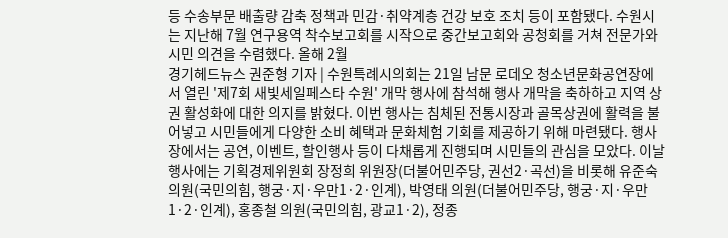등 수송부문 배출량 감축 정책과 민감·취약계층 건강 보호 조치 등이 포함됐다. 수원시는 지난해 7월 연구용역 착수보고회를 시작으로 중간보고회와 공청회를 거쳐 전문가와 시민 의견을 수렴했다. 올해 2월
경기헤드뉴스 권준형 기자 | 수원특례시의회는 21일 남문 로데오 청소년문화공연장에서 열린 '제7회 새빛세일페스타 수원' 개막 행사에 참석해 행사 개막을 축하하고 지역 상권 활성화에 대한 의지를 밝혔다. 이번 행사는 침체된 전통시장과 골목상권에 활력을 불어넣고 시민들에게 다양한 소비 혜택과 문화체험 기회를 제공하기 위해 마련됐다. 행사장에서는 공연, 이벤트, 할인행사 등이 다채롭게 진행되며 시민들의 관심을 모았다. 이날 행사에는 기획경제위원회 장정희 위원장(더불어민주당, 권선2·곡선)을 비롯해 유준숙 의원(국민의힘, 행궁·지·우만1·2·인계), 박영태 의원(더불어민주당, 행궁·지·우만1·2·인계), 홍종철 의원(국민의힘, 광교1·2), 정종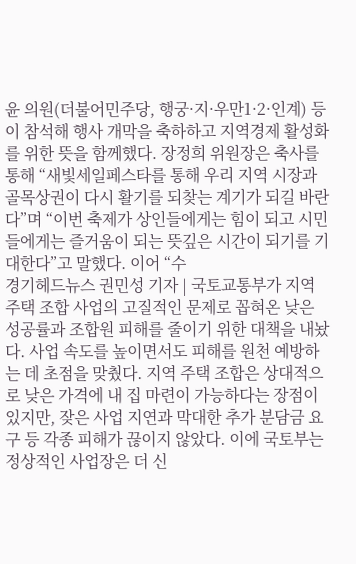윤 의원(더불어민주당, 행궁·지·우만1·2·인계) 등이 참석해 행사 개막을 축하하고 지역경제 활성화를 위한 뜻을 함께했다. 장정희 위원장은 축사를 통해 “새빛세일페스타를 통해 우리 지역 시장과 골목상권이 다시 활기를 되찾는 계기가 되길 바란다”며 “이번 축제가 상인들에게는 힘이 되고 시민들에게는 즐거움이 되는 뜻깊은 시간이 되기를 기대한다”고 말했다. 이어 “수
경기헤드뉴스 권민성 기자 | 국토교통부가 지역 주택 조합 사업의 고질적인 문제로 꼽혀온 낮은 성공률과 조합원 피해를 줄이기 위한 대책을 내놨다. 사업 속도를 높이면서도 피해를 원천 예방하는 데 초점을 맞췄다. 지역 주택 조합은 상대적으로 낮은 가격에 내 집 마련이 가능하다는 장점이 있지만, 잦은 사업 지연과 막대한 추가 분담금 요구 등 각종 피해가 끊이지 않았다. 이에 국토부는 정상적인 사업장은 더 신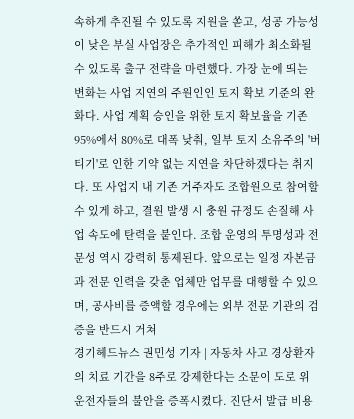속하게 추진될 수 있도록 지원을 쏟고, 성공 가능성이 낮은 부실 사업장은 추가적인 피해가 최소화될 수 있도록 출구 전략을 마련했다. 가장 눈에 띄는 변화는 사업 지연의 주원인인 토지 확보 기준의 완화다. 사업 계획 승인을 위한 토지 확보율을 기존 95%에서 80%로 대폭 낮춰, 일부 토지 소유주의 '버티기'로 인한 기약 없는 지연을 차단하겠다는 취지다. 또 사업지 내 기존 거주자도 조합원으로 참여할 수 있게 하고, 결원 발생 시 충원 규정도 손질해 사업 속도에 탄력을 붙인다. 조합 운영의 투명성과 전문성 역시 강력히 통제된다. 앞으로는 일정 자본금과 전문 인력을 갖춘 업체만 업무를 대행할 수 있으며, 공사비를 증액할 경우에는 외부 전문 기관의 검증을 반드시 거쳐
경기헤드뉴스 권민성 기자 | 자동차 사고 경상환자의 치료 기간을 8주로 강제한다는 소문이 도로 위 운전자들의 불안을 증폭시켰다. 진단서 발급 비용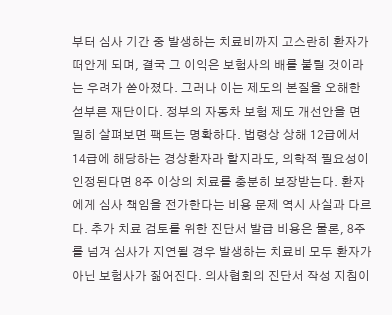부터 심사 기간 중 발생하는 치료비까지 고스란히 환자가 떠안게 되며, 결국 그 이익은 보험사의 배를 불릴 것이라는 우려가 쏟아졌다. 그러나 이는 제도의 본질을 오해한 섣부른 재단이다. 정부의 자동차 보험 제도 개선안을 면밀히 살펴보면 팩트는 명확하다. 법령상 상해 12급에서 14급에 해당하는 경상환자라 할지라도, 의학적 필요성이 인정된다면 8주 이상의 치료를 충분히 보장받는다. 환자에게 심사 책임을 전가한다는 비용 문제 역시 사실과 다르다. 추가 치료 검토를 위한 진단서 발급 비용은 물론, 8주를 넘겨 심사가 지연될 경우 발생하는 치료비 모두 환자가 아닌 보험사가 짊어진다. 의사협회의 진단서 작성 지침이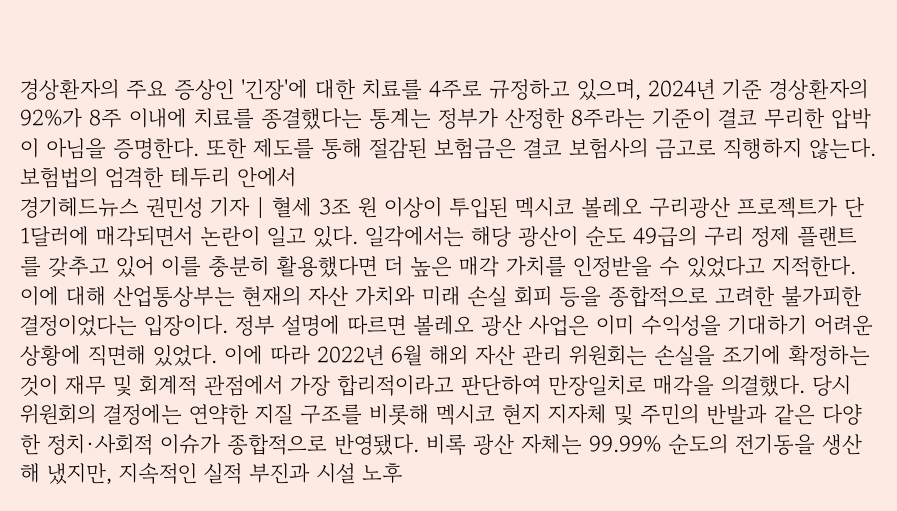경상환자의 주요 증상인 '긴장'에 대한 치료를 4주로 규정하고 있으며, 2024년 기준 경상환자의 92%가 8주 이내에 치료를 종결했다는 통계는 정부가 산정한 8주라는 기준이 결코 무리한 압박이 아님을 증명한다. 또한 제도를 통해 절감된 보험금은 결코 보험사의 금고로 직행하지 않는다. 보험법의 엄격한 테두리 안에서
경기헤드뉴스 권민성 기자 | 혈세 3조 원 이상이 투입된 멕시코 볼레오 구리광산 프로젝트가 단 1달러에 매각되면서 논란이 일고 있다. 일각에서는 해당 광산이 순도 49급의 구리 정제 플랜트를 갖추고 있어 이를 충분히 활용했다면 더 높은 매각 가치를 인정받을 수 있었다고 지적한다. 이에 대해 산업통상부는 현재의 자산 가치와 미래 손실 회피 등을 종합적으로 고려한 불가피한 결정이었다는 입장이다. 정부 설명에 따르면 볼레오 광산 사업은 이미 수익성을 기대하기 어려운 상황에 직면해 있었다. 이에 따라 2022년 6월 해외 자산 관리 위원회는 손실을 조기에 확정하는 것이 재무 및 회계적 관점에서 가장 합리적이라고 판단하여 만장일치로 매각을 의결했다. 당시 위원회의 결정에는 연약한 지질 구조를 비롯해 멕시코 현지 지자체 및 주민의 반발과 같은 다양한 정치·사회적 이슈가 종합적으로 반영됐다. 비록 광산 자체는 99.99% 순도의 전기동을 생산해 냈지만, 지속적인 실적 부진과 시설 노후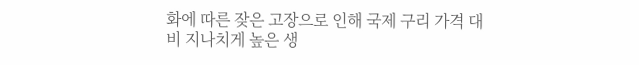화에 따른 잦은 고장으로 인해 국제 구리 가격 대비 지나치게 높은 생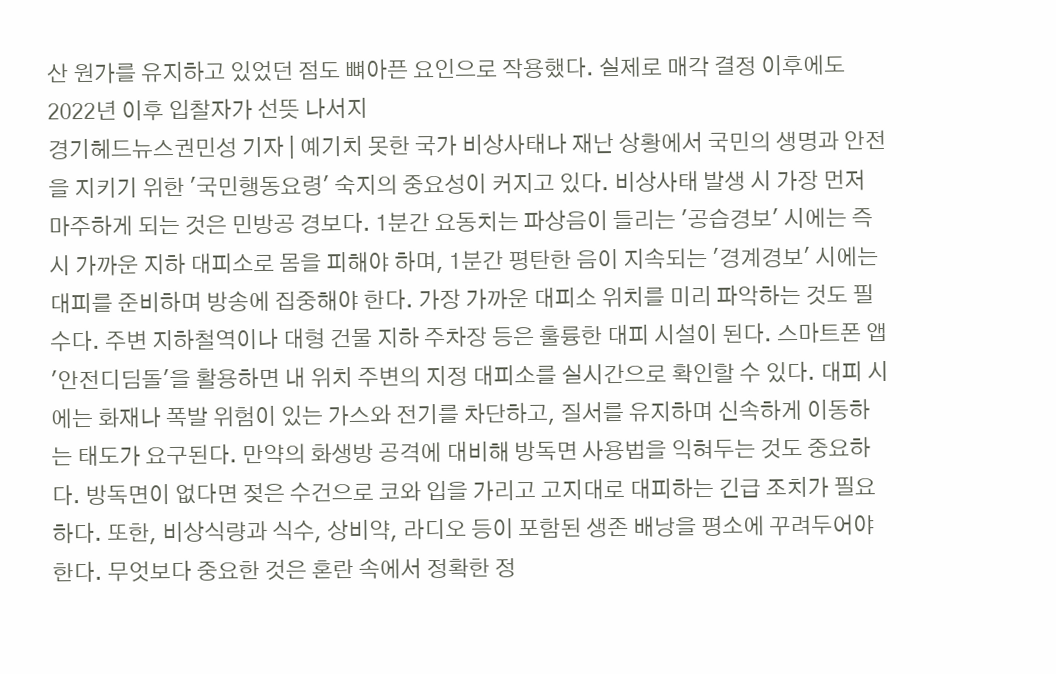산 원가를 유지하고 있었던 점도 뼈아픈 요인으로 작용했다. 실제로 매각 결정 이후에도 2022년 이후 입찰자가 선뜻 나서지
경기헤드뉴스권민성 기자 | 예기치 못한 국가 비상사태나 재난 상황에서 국민의 생명과 안전을 지키기 위한 '국민행동요령' 숙지의 중요성이 커지고 있다. 비상사태 발생 시 가장 먼저 마주하게 되는 것은 민방공 경보다. 1분간 요동치는 파상음이 들리는 '공습경보' 시에는 즉시 가까운 지하 대피소로 몸을 피해야 하며, 1분간 평탄한 음이 지속되는 '경계경보' 시에는 대피를 준비하며 방송에 집중해야 한다. 가장 가까운 대피소 위치를 미리 파악하는 것도 필수다. 주변 지하철역이나 대형 건물 지하 주차장 등은 훌륭한 대피 시설이 된다. 스마트폰 앱 '안전디딤돌'을 활용하면 내 위치 주변의 지정 대피소를 실시간으로 확인할 수 있다. 대피 시에는 화재나 폭발 위험이 있는 가스와 전기를 차단하고, 질서를 유지하며 신속하게 이동하는 태도가 요구된다. 만약의 화생방 공격에 대비해 방독면 사용법을 익혀두는 것도 중요하다. 방독면이 없다면 젖은 수건으로 코와 입을 가리고 고지대로 대피하는 긴급 조치가 필요하다. 또한, 비상식량과 식수, 상비약, 라디오 등이 포함된 생존 배낭을 평소에 꾸려두어야 한다. 무엇보다 중요한 것은 혼란 속에서 정확한 정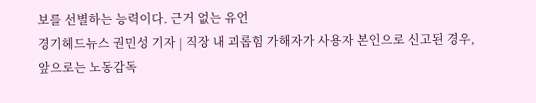보를 선별하는 능력이다. 근거 없는 유언
경기헤드뉴스 권민성 기자 | 직장 내 괴롭힘 가해자가 사용자 본인으로 신고된 경우, 앞으로는 노동감독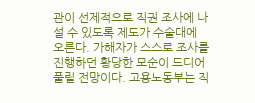관이 선제적으로 직권 조사에 나설 수 있도록 제도가 수술대에 오른다. 가해자가 스스로 조사를 진행하던 황당한 모순이 드디어 풀릴 전망이다. 고용노동부는 직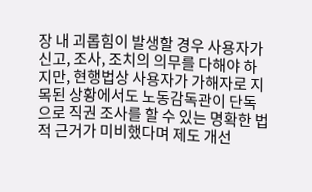장 내 괴롭힘이 발생할 경우 사용자가 신고, 조사, 조치의 의무를 다해야 하지만, 현행법상 사용자가 가해자로 지목된 상황에서도 노동감독관이 단독으로 직권 조사를 할 수 있는 명확한 법적 근거가 미비했다며 제도 개선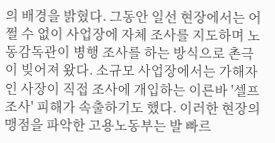의 배경을 밝혔다. 그동안 일선 현장에서는 어쩔 수 없이 사업장에 자체 조사를 지도하며 노동감독관이 병행 조사를 하는 방식으로 촌극이 빚어져 왔다. 소규모 사업장에서는 가해자인 사장이 직접 조사에 개입하는 이른바 '셀프조사' 피해가 속출하기도 했다. 이러한 현장의 맹점을 파악한 고용노동부는 발 빠르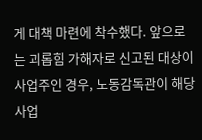게 대책 마련에 착수했다. 앞으로는 괴롭힘 가해자로 신고된 대상이 사업주인 경우, 노동감독관이 해당 사업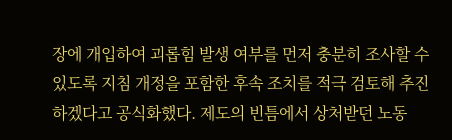장에 개입하여 괴롭힘 발생 여부를 먼저 충분히 조사할 수 있도록 지침 개정을 포함한 후속 조치를 적극 검토해 추진하겠다고 공식화했다. 제도의 빈틈에서 상처받던 노동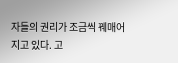자들의 권리가 조금씩 꿰매어지고 있다. 고